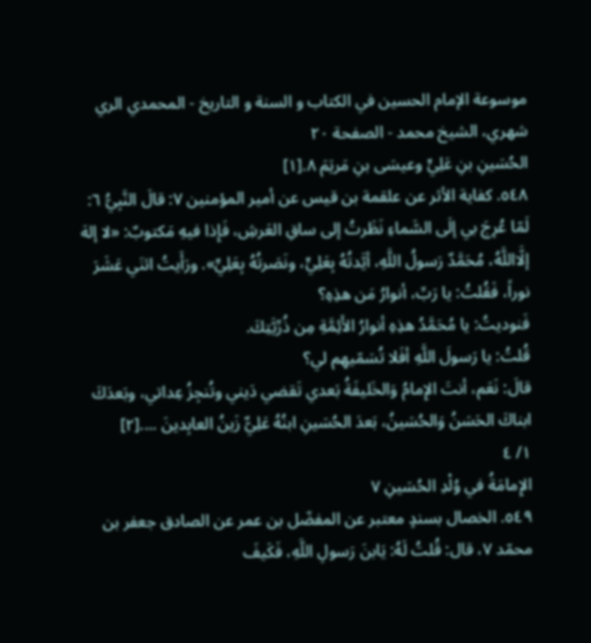موسوعة الإمام الحسين في الكتاب و السنة و التاريخ - المحمدي الري شهري، الشيخ محمد - الصفحة ٢٠
الحُسَينِ بنِ عَلِيٍّ وعيسَى بنِ مَريَمَ ٨.[١]
٥٤٨. كفاية الأثر عن علقمة بن قيس عن أمير المؤمنين ٧: قالَ النَّبِيُّ ٦: لَمّا عُرِجَ بي إلَى السَّماءِ نَظَرتُ إلى ساقِ العَرشِ، فَإِذا فيهِ مَكتوبٌ: «لا إلهَ إلَّااللَّهُ، مُحَمَّدٌ رَسولُ اللَّهِ، أيَّدتُهُ بِعَلِيٍّ، ونَصَرتُهُ بِعَلِيٍّ». ورَأَيتُ اثنَي عَشَرَ نوراً، فَقُلتُ: يا رَبِّ، أنوارُ مَن هذِهِ؟
فَنوديتُ: يا مُحَمَّدُ هذِهِ أنوارُ الأَئِمَّةِ مِن ذُرِّيَّتِكَ.
قُلتُ: يا رَسولَ اللَّهِ أفَلا تُسَمّيهِم لي؟
قالَ: نَعَم، أنتَ الإِمامُ وَالخَليفَةُ بَعدي تَقضي دَيني وتُنجِزُ عِداتي، وبَعدَكَ ابناكَ الحَسَنُ وَالحُسَينُ، بَعدَ الحُسَينِ ابنُهُ عَلِيٌّ زَينُ العابِدينَ ....[٢]
١/ ٤
الإِمامَةُ في وُلْدِ الحُسَينِ ٧
٥٤٩. الخصال بسندٍ معتبر عن المفضّل بن عمر عن الصادق جعفر بن محمّد ٧، قال: قُلتُ لَهُ: يَابنَ رَسولِ اللَّهِ، فَكَيفَ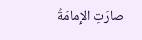صارَتِ الإِمامَةُ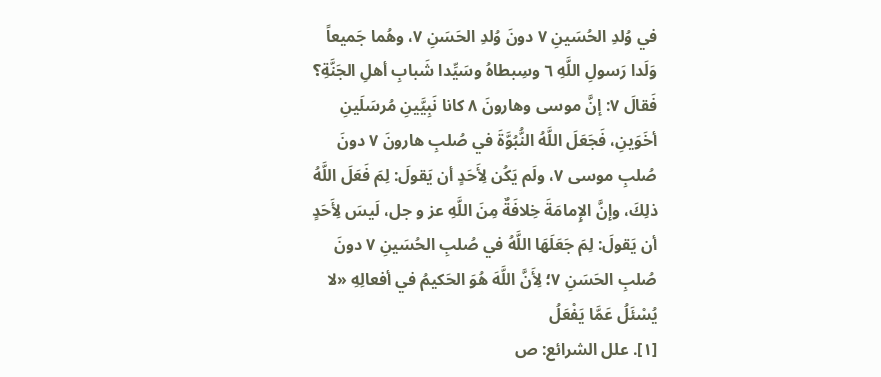في وُلدِ الحُسَينِ ٧ دونَ وُلدِ الحَسَنِ ٧، وهُما جَميعاً وَلَدا رَسولِ اللَّهِ ٦ وسِبطاهُ وسَيِّدا شَبابِ أهلِ الجَنَّةِ؟
فَقالَ ٧: إنَّ موسى وهارونَ ٨ كانا نَبِيَّينِ مُرسَلَينِ أخَوَينِ، فَجَعَلَ اللَّهُ النُّبُوَّةَ في صُلبِ هارونَ ٧ دونَ صُلبِ موسى ٧، ولَم يَكُن لِأَحَدٍ أن يَقولَ: لِمَ فَعَلَ اللَّهُ ذلِكَ، وإنَّ الإِمامَةَ خِلافَةٌ مِنَ اللَّهِ عز و جل، لَيسَ لِأَحَدٍ أن يَقولَ: لِمَ جَعَلَهَا اللَّهُ في صُلبِ الحُسَينِ ٧ دونَ صُلبِ الحَسَنِ ٧؛ لِأَنَّ اللَّهَ هُوَ الحَكيمُ في أفعالِهِ «لا يُسْئَلُ عَمَّا يَفْعَلُ
[١]. علل الشرائع: ص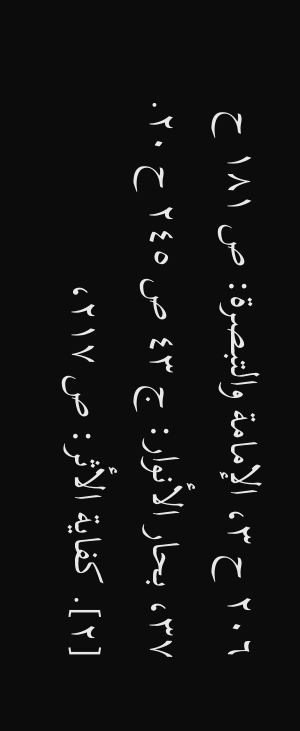٢٠٦ ح ٣، الإمامة والتبصرة: ص ١٨١ ح ٣٧، بحار الأنوار: ج ٤٣ ص ٢٤٥ ح ٢٠.
[٢]. كفاية الأثر: ص ٢١٧،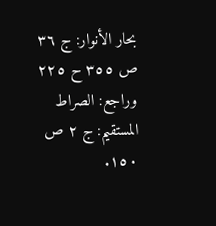بحار الأنوار: ج ٣٦ ص ٣٥٥ ح ٢٢٥ وراجع: الصراط المستقيم: ج ٢ ص ١٥٠.